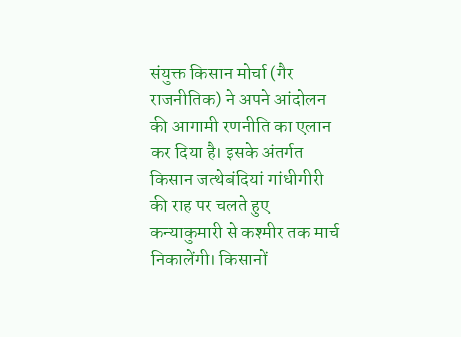संयुक्त किसान मोर्चा (गैर राजनीतिक) ने अपने आंदोलन की आगामी रणनीति का एलान कर दिया है। इसके अंतर्गत किसान जत्थेबंदियां गांधीगीरी की राह पर चलते हुए कन्याकुमारी से कश्मीर तक मार्च निकालेंगी। किसानों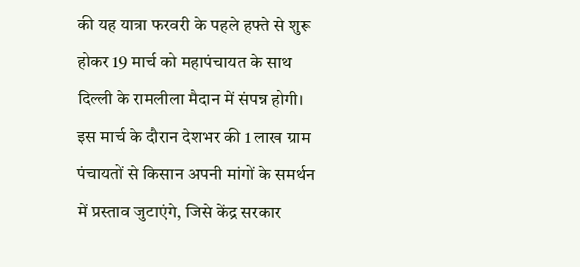की यह यात्रा फरवरी के पहले हफ्ते से शुरू होकर 19 मार्च को महापंचायत के साथ दिल्ली के रामलीला मैदान में संपन्न होगी। इस मार्च के दौरान देशभर की 1 लाख ग्राम पंचायतों से किसान अपनी मांगों के समर्थन में प्रस्ताव जुटाएंगे, जिसे केंद्र सरकार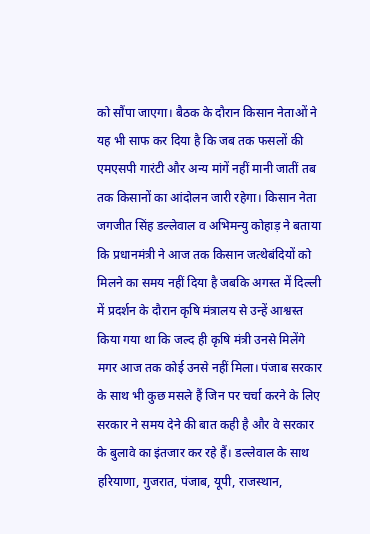को सौंपा जाएगा। बैठक के दौरान किसान नेताओं ने यह भी साफ कर दिया है कि जब तक फसलों की एमएसपी गारंटी और अन्य मांगें नहीं मानी जातीं तब तक किसानों का आंदोलन जारी रहेगा। किसान नेता जगजीत सिंह डल्लेवाल व अभिमन्यु कोहाड़ ने बताया कि प्रधानमंत्री ने आज तक किसान जत्थेबंदियों को मिलने का समय नहीं दिया है जबकि अगस्त में दिल्ली में प्रदर्शन के दौरान कृषि मंत्रालय से उन्हें आश्वस्त किया गया था कि जल्द ही कृषि मंत्री उनसे मिलेंगे मगर आज तक कोई उनसे नहीं मिला। पंजाब सरकार के साथ भी कुछ मसले हैं जिन पर चर्चा करने के लिए सरकार ने समय देने की बात कही है और वे सरकार के बुलावे का इंतजार कर रहे हैं। डल्लेवाल के साथ हरियाणा, गुजरात, पंजाब, यूपी, राजस्थान,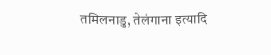तमिलनाडु, तेलंगाना इत्यादि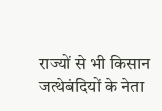राज्यों से भी किसान जत्थेबंदियों के नेता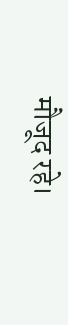मौजूद रहे।